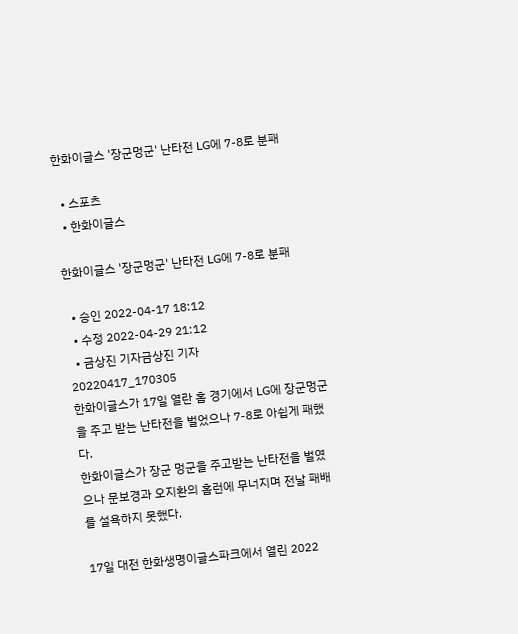한화이글스 '장군멍군' 난타전 LG에 7-8로 분패

  • 스포츠
  • 한화이글스

한화이글스 '장군멍군' 난타전 LG에 7-8로 분패

  • 승인 2022-04-17 18:12
  • 수정 2022-04-29 21:12
  • 금상진 기자금상진 기자
20220417_170305
한화이글스가 17일 열란 홈 경기에서 LG에 장군멍군을 주고 받는 난타전을 벌었으나 7-8로 아쉽게 패했다.
한화이글스가 장군 멍군을 주고받는 난타전을 벌였으나 문보경과 오지환의 홈런에 무너지며 전날 패배를 설욕하지 못했다.

17일 대전 한화생명이글스파크에서 열린 2022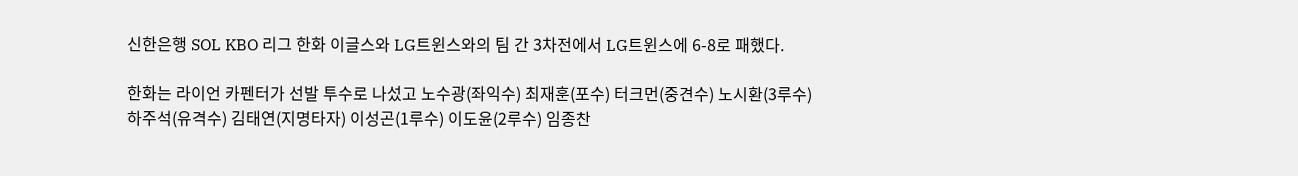신한은행 SOL KBO 리그 한화 이글스와 LG트윈스와의 팀 간 3차전에서 LG트윈스에 6-8로 패했다.

한화는 라이언 카펜터가 선발 투수로 나섰고 노수광(좌익수) 최재훈(포수) 터크먼(중견수) 노시환(3루수) 하주석(유격수) 김태연(지명타자) 이성곤(1루수) 이도윤(2루수) 임종찬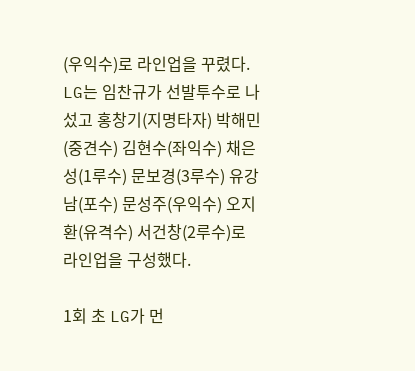(우익수)로 라인업을 꾸렸다. LG는 임찬규가 선발투수로 나섰고 홍창기(지명타자) 박해민(중견수) 김현수(좌익수) 채은성(1루수) 문보경(3루수) 유강남(포수) 문성주(우익수) 오지환(유격수) 서건창(2루수)로 라인업을 구성했다.

1회 초 LG가 먼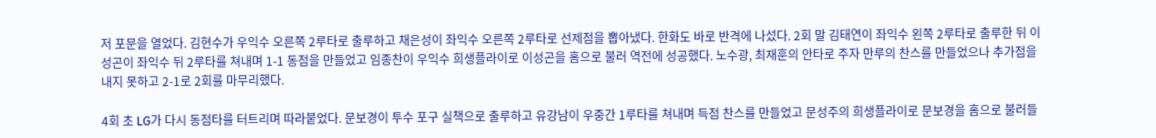저 포문을 열었다. 김현수가 우익수 오른쪽 2루타로 출루하고 채은성이 좌익수 오른쪽 2루타로 선제점을 뽑아냈다. 한화도 바로 반격에 나섰다. 2회 말 김태연이 좌익수 왼쪽 2루타로 출루한 뒤 이성곤이 좌익수 뒤 2루타를 쳐내며 1-1 동점을 만들었고 임종찬이 우익수 희생플라이로 이성곤을 홈으로 불러 역전에 성공했다. 노수광, 최재훈의 안타로 주자 만루의 찬스를 만들었으나 추가점을 내지 못하고 2-1로 2회를 마무리했다.

4회 초 LG가 다시 동점타를 터트리며 따라붙었다. 문보경이 투수 포구 실책으로 출루하고 유강남이 우중간 1루타를 쳐내며 득점 찬스를 만들었고 문성주의 희생플라이로 문보경을 홈으로 불러들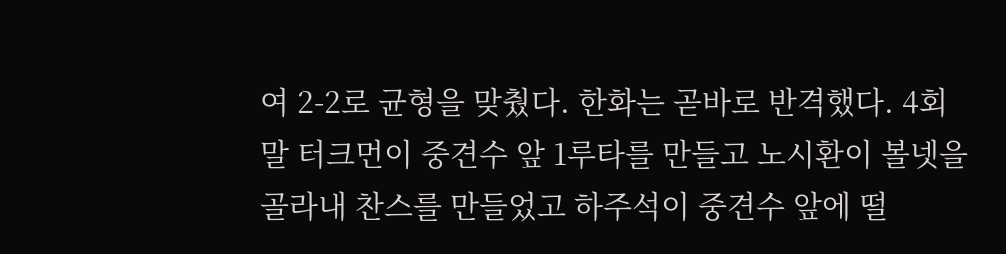여 2-2로 균형을 맞췄다. 한화는 곧바로 반격했다. 4회말 터크먼이 중견수 앞 1루타를 만들고 노시환이 볼넷을 골라내 찬스를 만들었고 하주석이 중견수 앞에 떨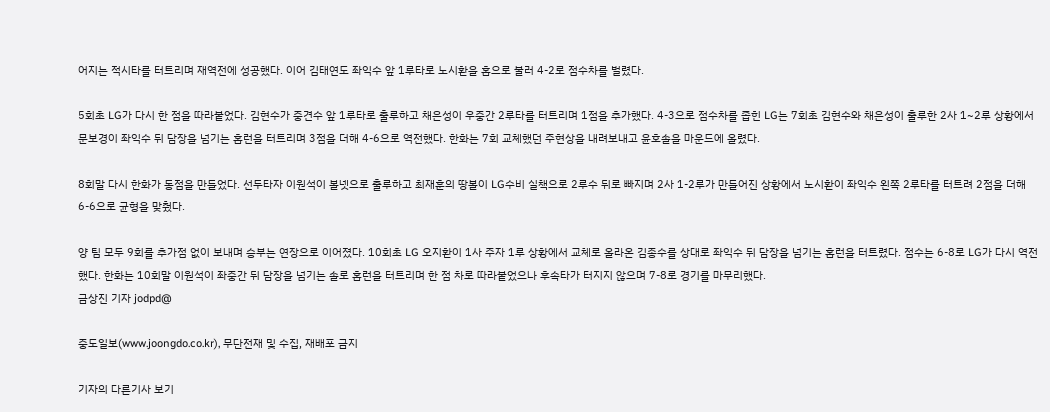어지는 적시타를 터트리며 재역전에 성공했다. 이어 김태연도 좌익수 앞 1루타로 노시환을 홈으로 불러 4-2로 점수차를 벌렸다.

5회초 LG가 다시 한 점을 따라붙었다. 김현수가 중견수 앞 1루타로 출루하고 채은성이 우중간 2루타를 터트리며 1점을 추가했다. 4-3으로 점수차를 좁힌 LG는 7회초 김현수와 채은성이 출루한 2사 1~2루 상황에서 문보경이 좌익수 뒤 담장을 넘기는 홈런을 터트리며 3점을 더해 4-6으로 역전했다. 한화는 7회 교체했던 주현상을 내려보내고 윤호솔을 마운드에 올렸다.

8회말 다시 한화가 동점을 만들었다. 선두타자 이원석이 볼넷으로 출루하고 최재훈의 땅볼이 LG수비 실책으로 2루수 뒤로 빠지며 2사 1-2루가 만들어진 상황에서 노시환이 좌익수 왼쪽 2루타를 터트려 2점을 더해 6-6으로 균형을 맞췄다.

양 팀 모두 9회를 추가점 없이 보내며 승부는 연장으로 이어졌다. 10회초 LG 오지환이 1사 주자 1루 상황에서 교체로 올라온 김종수를 상대로 좌익수 뒤 담장을 넘기는 홈런을 터트렸다. 점수는 6-8로 LG가 다시 역전했다. 한화는 10회말 이원석이 좌중간 뒤 담장을 넘기는 솔로 홈런을 터트리며 한 점 차로 따라붙었으나 후속타가 터지지 않으며 7-8로 경기를 마무리했다.
금상진 기자 jodpd@

중도일보(www.joongdo.co.kr), 무단전재 및 수집, 재배포 금지

기자의 다른기사 보기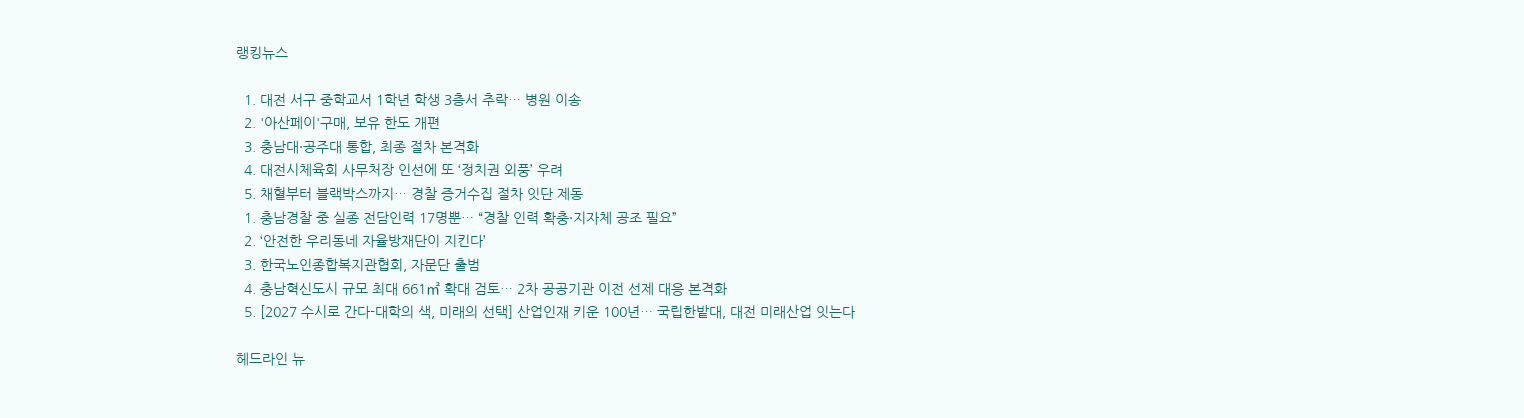랭킹뉴스

  1. 대전 서구 중학교서 1학년 학생 3층서 추락… 병원 이송
  2. '아산페이'구매, 보유 한도 개편
  3. 충남대·공주대 통합, 최종 절차 본격화
  4. 대전시체육회 사무처장 인선에 또 ‘정치권 외풍’ 우려
  5. 채혈부터 블랙박스까지… 경찰 증거수집 절차 잇단 제동
  1. 충남경찰 중 실종 전담인력 17명뿐… “경찰 인력 확충·지자체 공조 필요”
  2. ‘안전한 우리동네 자율방재단이 지킨다’
  3. 한국노인종합복지관협회, 자문단 출범
  4. 충남혁신도시 규모 최대 661㎡ 확대 검토… 2차 공공기관 이전 선제 대응 본격화
  5. [2027 수시로 간다-대학의 색, 미래의 선택] 산업인재 키운 100년… 국립한밭대, 대전 미래산업 잇는다

헤드라인 뉴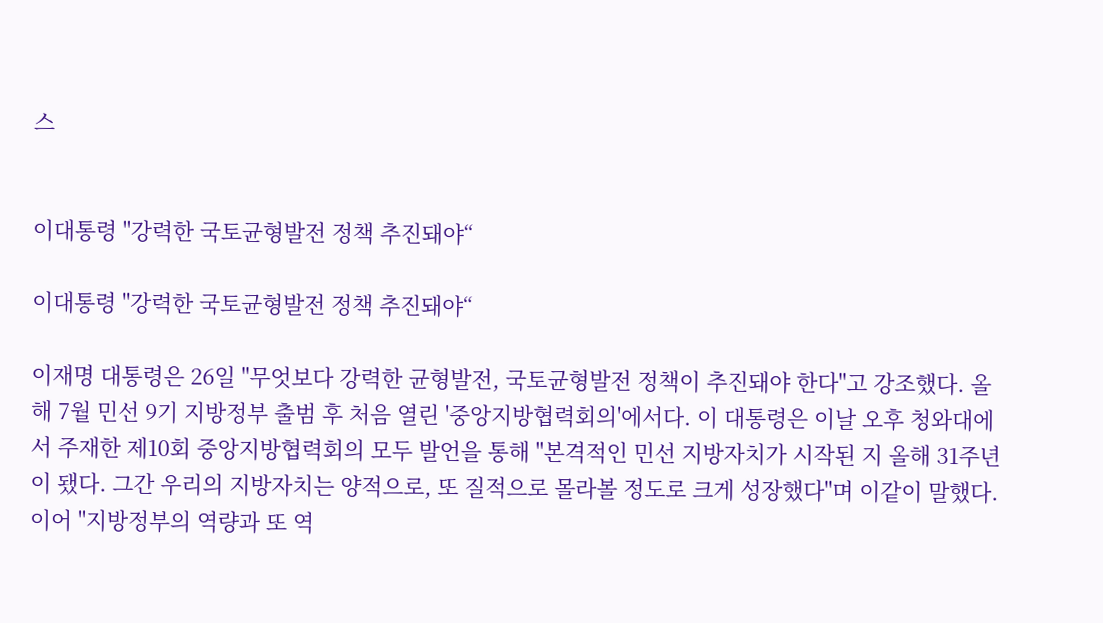스


이대통령 "강력한 국토균형발전 정책 추진돼야“

이대통령 "강력한 국토균형발전 정책 추진돼야“

이재명 대통령은 26일 "무엇보다 강력한 균형발전, 국토균형발전 정책이 추진돼야 한다"고 강조했다. 올해 7월 민선 9기 지방정부 출범 후 처음 열린 '중앙지방협력회의'에서다. 이 대통령은 이날 오후 청와대에서 주재한 제10회 중앙지방협력회의 모두 발언을 통해 "본격적인 민선 지방자치가 시작된 지 올해 31주년이 됐다. 그간 우리의 지방자치는 양적으로, 또 질적으로 몰라볼 정도로 크게 성장했다"며 이같이 말했다. 이어 "지방정부의 역량과 또 역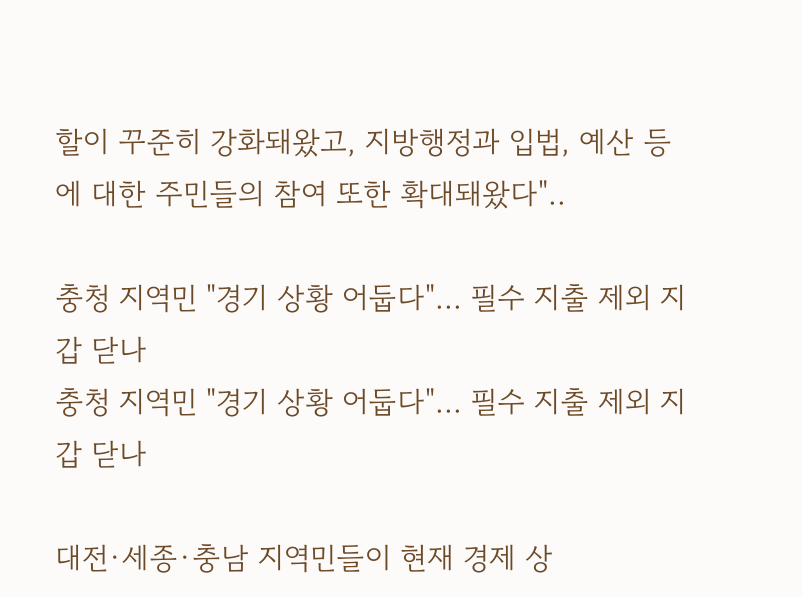할이 꾸준히 강화돼왔고, 지방행정과 입법, 예산 등에 대한 주민들의 참여 또한 확대돼왔다"..

충청 지역민 "경기 상황 어둡다"... 필수 지출 제외 지갑 닫나
충청 지역민 "경기 상황 어둡다"... 필수 지출 제외 지갑 닫나

대전·세종·충남 지역민들이 현재 경제 상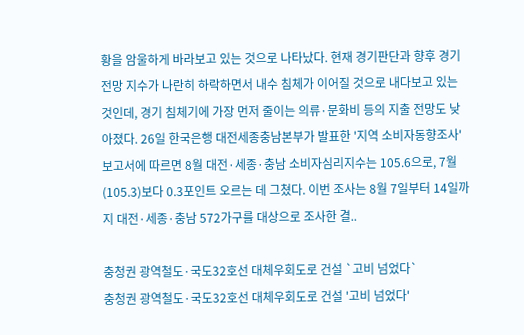황을 암울하게 바라보고 있는 것으로 나타났다. 현재 경기판단과 향후 경기전망 지수가 나란히 하락하면서 내수 침체가 이어질 것으로 내다보고 있는 것인데, 경기 침체기에 가장 먼저 줄이는 의류·문화비 등의 지출 전망도 낮아졌다. 26일 한국은행 대전세종충남본부가 발표한 '지역 소비자동향조사' 보고서에 따르면 8월 대전·세종·충남 소비자심리지수는 105.6으로, 7월(105.3)보다 0.3포인트 오르는 데 그쳤다. 이번 조사는 8월 7일부터 14일까지 대전·세종·충남 572가구를 대상으로 조사한 결..

충청권 광역철도·국도32호선 대체우회도로 건설 `고비 넘었다`
충청권 광역철도·국도32호선 대체우회도로 건설 '고비 넘었다'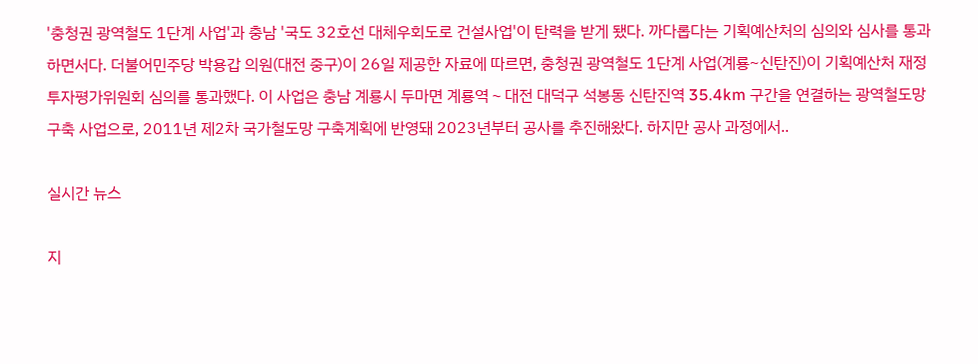'충청권 광역철도 1단계 사업'과 충남 '국도 32호선 대체우회도로 건설사업'이 탄력을 받게 됐다. 까다롭다는 기획예산처의 심의와 심사를 통과하면서다. 더불어민주당 박용갑 의원(대전 중구)이 26일 제공한 자료에 따르면, 충청권 광역철도 1단계 사업(계룡~신탄진)이 기획예산처 재정투자평가위원회 심의를 통과했다. 이 사업은 충남 계룡시 두마면 계룡역∼대전 대덕구 석봉동 신탄진역 35.4km 구간을 연결하는 광역철도망 구축 사업으로, 2011년 제2차 국가철도망 구축계획에 반영돼 2023년부터 공사를 추진해왔다. 하지만 공사 과정에서..

실시간 뉴스

지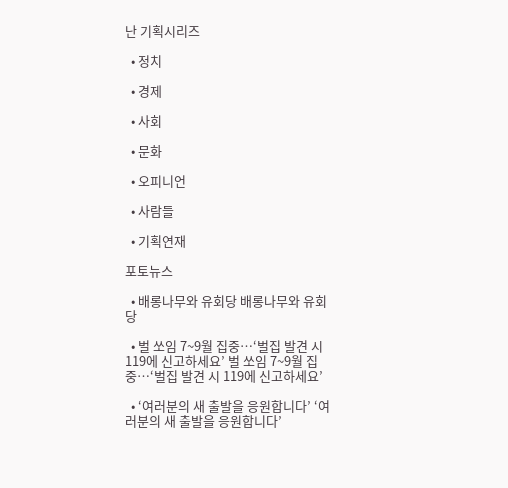난 기획시리즈

  • 정치

  • 경제

  • 사회

  • 문화

  • 오피니언

  • 사람들

  • 기획연재

포토뉴스

  • 배롱나무와 유회당 배롱나무와 유회당

  • 벌 쏘임 7~9월 집중…‘벌집 발견 시 119에 신고하세요’ 벌 쏘임 7~9월 집중…‘벌집 발견 시 119에 신고하세요’

  • ‘여러분의 새 출발을 응원합니다’ ‘여러분의 새 출발을 응원합니다’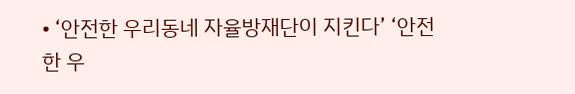• ‘안전한 우리동네 자율방재단이 지킨다’ ‘안전한 우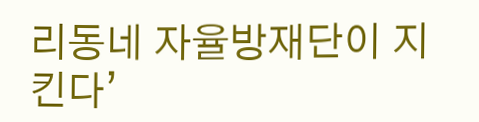리동네 자율방재단이 지킨다’